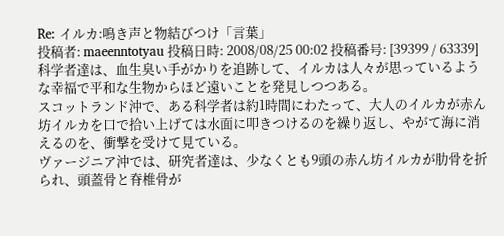Re: イルカ:鳴き声と物結びつけ「言葉」
投稿者: maeenntotyau 投稿日時: 2008/08/25 00:02 投稿番号: [39399 / 63339]
科学者達は、血生臭い手がかりを追跡して、イルカは人々が思っているような幸福で平和な生物からほど遠いことを発見しつつある。
スコットランド沖で、ある科学者は約1時間にわたって、大人のイルカが赤ん坊イルカを口で拾い上げては水面に叩きつけるのを繰り返し、やがて海に消えるのを、衝撃を受けて見ている。
ヴァージニア沖では、研究者達は、少なくとも9頭の赤ん坊イルカが肋骨を折られ、頭蓋骨と脊椎骨が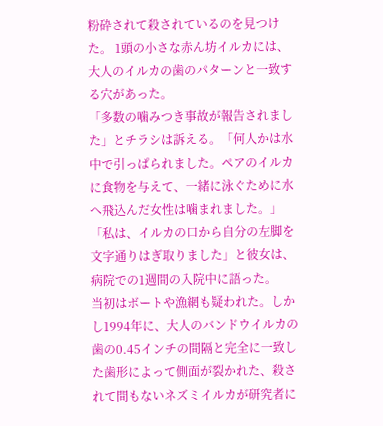粉砕されて殺されているのを見つけた。 1頭の小さな赤ん坊イルカには、大人のイルカの歯のパターンと一致する穴があった。
「多数の噛みつき事故が報告されました」とチラシは訴える。「何人かは水中で引っぱられました。ペアのイルカに食物を与えて、一緒に泳ぐために水へ飛込んだ女性は噛まれました。」「私は、イルカの口から自分の左脚を文字通りはぎ取りました」と彼女は、病院での1週間の入院中に語った。
当初はボートや漁網も疑われた。しかし1994年に、大人のバンドウイルカの歯の0.45インチの間隔と完全に一致した歯形によって側面が裂かれた、殺されて間もないネズミイルカが研究者に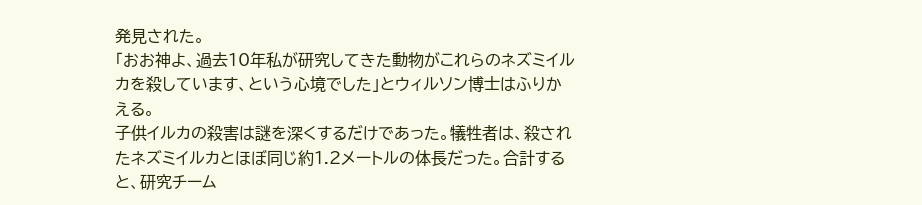発見された。
「おお神よ、過去10年私が研究してきた動物がこれらのネズミイルカを殺しています、という心境でした」とウィルソン博士はふりかえる。
子供イルカの殺害は謎を深くするだけであった。犠牲者は、殺されたネズミイルカとほぼ同じ約1.2メートルの体長だった。合計すると、研究チーム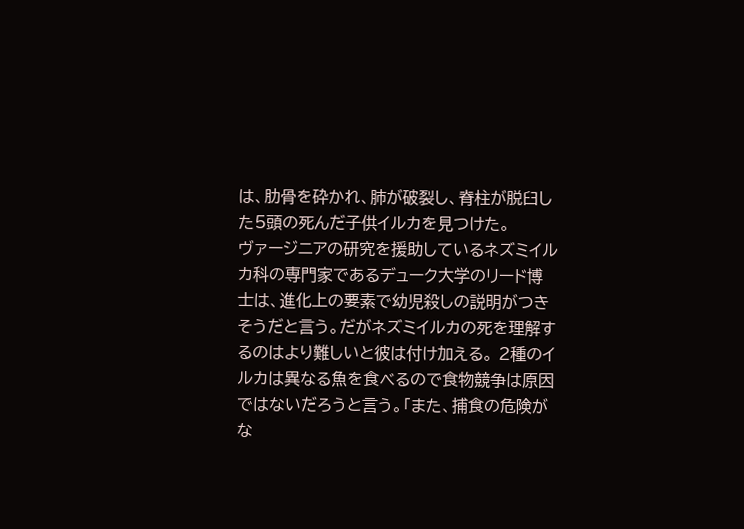は、肋骨を砕かれ、肺が破裂し、脊柱が脱臼した5頭の死んだ子供イルカを見つけた。
ヴァージニアの研究を援助しているネズミイルカ科の専門家であるデューク大学のリード博士は、進化上の要素で幼児殺しの説明がつきそうだと言う。だがネズミイルカの死を理解するのはより難しいと彼は付け加える。 2種のイルカは異なる魚を食べるので食物競争は原因ではないだろうと言う。「また、捕食の危険がな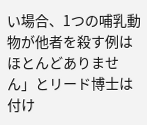い場合、1つの哺乳動物が他者を殺す例はほとんどありません」とリード博士は付け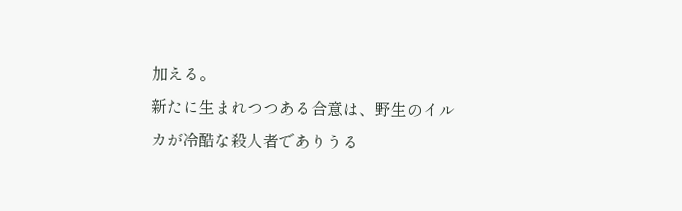加える。
新たに生まれつつある合意は、野生のイルカが冷酷な殺人者でありうる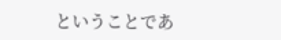ということであ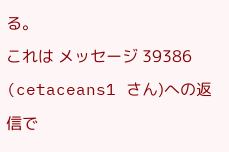る。
これは メッセージ 39386 (cetaceans1 さん)への返信で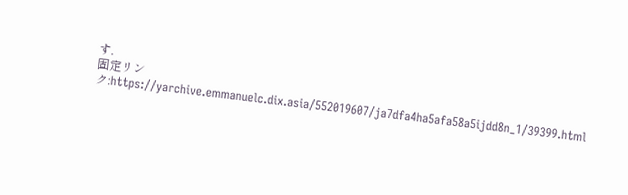す.
固定リンク:https://yarchive.emmanuelc.dix.asia/552019607/ja7dfa4ha5afa58a5ijdd8n_1/39399.html